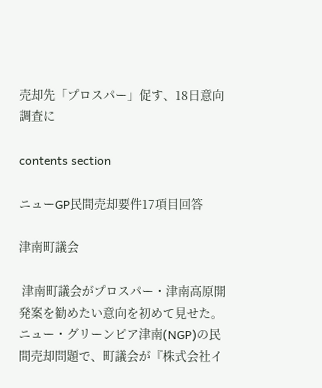売却先「プロスパー」促す、18日意向調査に

contents section

ニューGP民間売却要件17項目回答

津南町議会

 津南町議会がプロスパー・津南高原開発案を勧めたい意向を初めて見せた。ニュー・グリーンピア津南(NGP)の民間売却問題で、町議会が『株式会社イ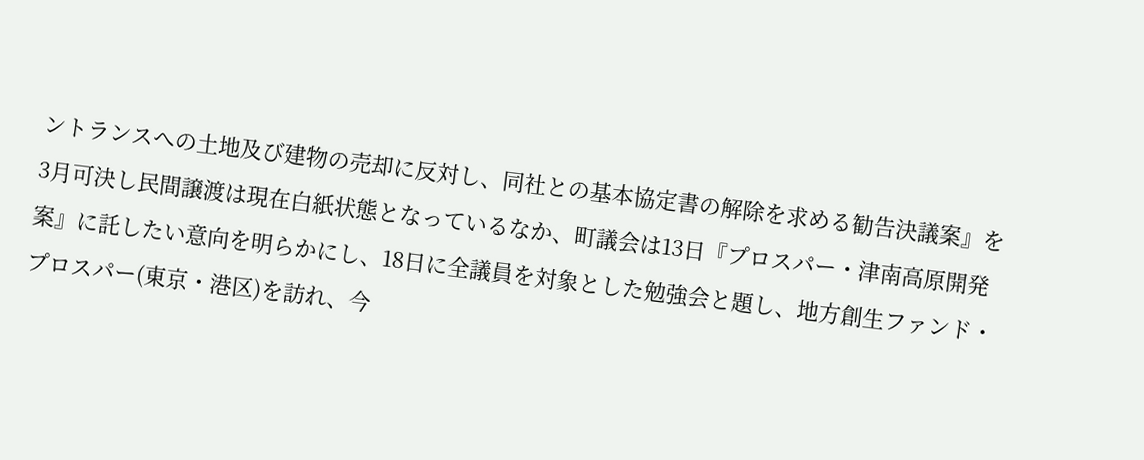ントランスへの土地及び建物の売却に反対し、同社との基本協定書の解除を求める勧告決議案』を3月可決し民間譲渡は現在白紙状態となっているなか、町議会は13日『プロスパー・津南高原開発案』に託したい意向を明らかにし、18日に全議員を対象とした勉強会と題し、地方創生ファンド・プロスパー(東京・港区)を訪れ、今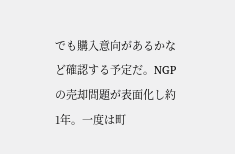でも購入意向があるかなど確認する予定だ。NGPの売却問題が表面化し約1年。一度は町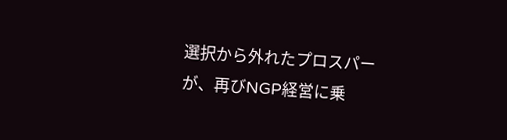選択から外れたプロスパーが、再びNGP経営に乗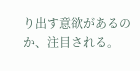り出す意欲があるのか、注目される。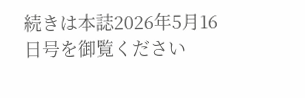続きは本誌2026年5月16日号を御覧ください